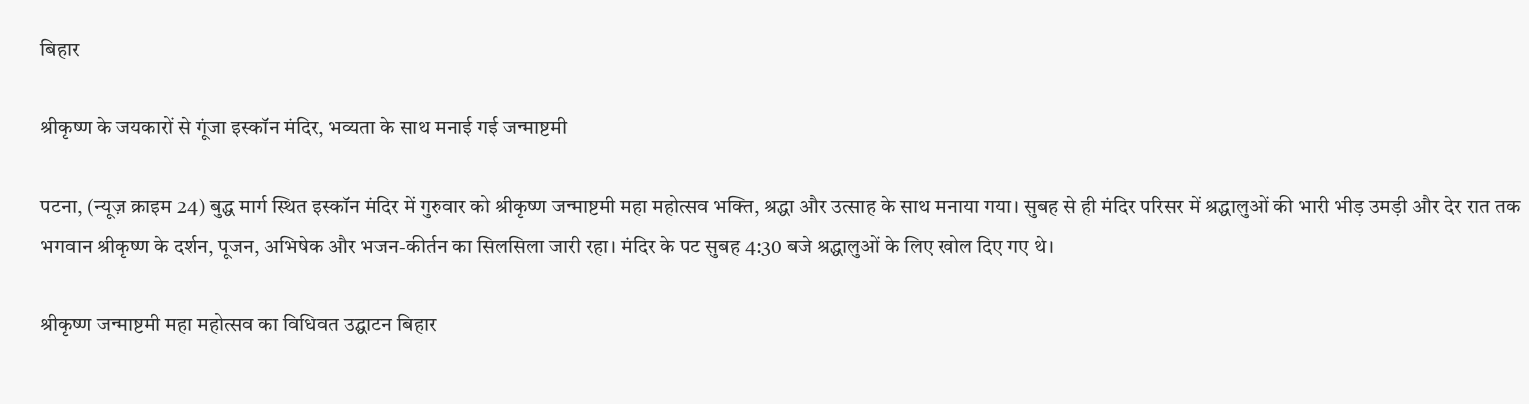बिहार

श्रीकृष्ण के जयकारों से गूंजा इस्कॉन मंदिर, भव्यता के साथ मनाई गई जन्माष्टमी

पटना, (न्यूज़ क्राइम 24) बुद्ध मार्ग स्थित इस्कॉन मंदिर में गुरुवार को श्रीकृष्ण जन्माष्टमी महा महोत्सव भक्ति, श्रद्धा और उत्साह के साथ मनाया गया। सुबह से ही मंदिर परिसर में श्रद्धालुओं की भारी भीड़ उमड़ी और देर रात तक भगवान श्रीकृष्ण के दर्शन, पूजन, अभिषेक और भजन-कीर्तन का सिलसिला जारी रहा। मंदिर के पट सुबह 4:30 बजे श्रद्धालुओं के लिए खोल दिए गए थे।

श्रीकृष्ण जन्माष्टमी महा महोत्सव का विधिवत उद्घाटन बिहार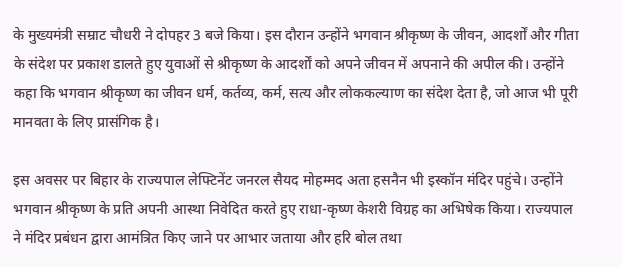के मुख्यमंत्री सम्राट चौधरी ने दोपहर 3 बजे किया। इस दौरान उन्होंने भगवान श्रीकृष्ण के जीवन, आदर्शों और गीता के संदेश पर प्रकाश डालते हुए युवाओं से श्रीकृष्ण के आदर्शों को अपने जीवन में अपनाने की अपील की। उन्होंने कहा कि भगवान श्रीकृष्ण का जीवन धर्म, कर्तव्य, कर्म, सत्य और लोककल्याण का संदेश देता है, जो आज भी पूरी मानवता के लिए प्रासंगिक है।

इस अवसर पर बिहार के राज्यपाल लेफ्टिनेंट जनरल सैयद मोहम्मद अता हसनैन भी इस्कॉन मंदिर पहुंचे। उन्होंने भगवान श्रीकृष्ण के प्रति अपनी आस्था निवेदित करते हुए राधा-कृष्ण केशरी विग्रह का अभिषेक किया। राज्यपाल ने मंदिर प्रबंधन द्वारा आमंत्रित किए जाने पर आभार जताया और हरि बोल तथा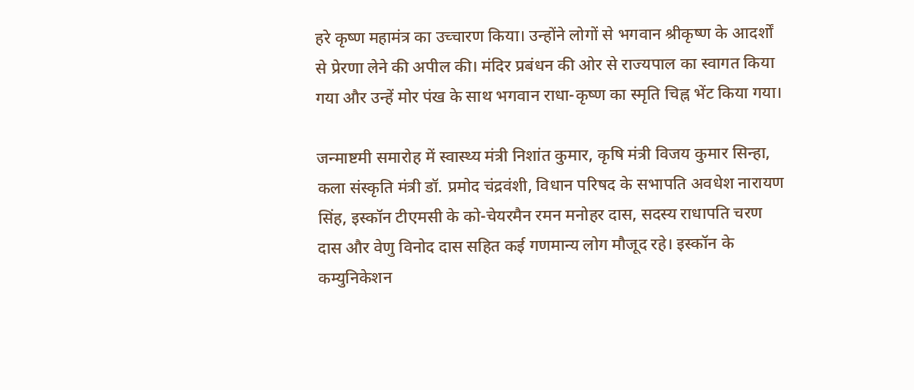हरे कृष्ण महामंत्र का उच्चारण किया। उन्होंने लोगों से भगवान श्रीकृष्ण के आदर्शों से प्रेरणा लेने की अपील की। मंदिर प्रबंधन की ओर से राज्यपाल का स्वागत किया गया और उन्हें मोर पंख के साथ भगवान राधा-कृष्ण का स्मृति चिह्न भेंट किया गया।

जन्माष्टमी समारोह में स्वास्थ्य मंत्री निशांत कुमार, कृषि मंत्री विजय कुमार सिन्हा, कला संस्कृति मंत्री डॉ. प्रमोद चंद्रवंशी, विधान परिषद के सभापति अवधेश नारायण सिंह, इस्कॉन टीएमसी के को-चेयरमैन रमन मनोहर दास, सदस्य राधापति चरण दास और वेणु विनोद दास सहित कई गणमान्य लोग मौजूद रहे। इस्कॉन के कम्युनिकेशन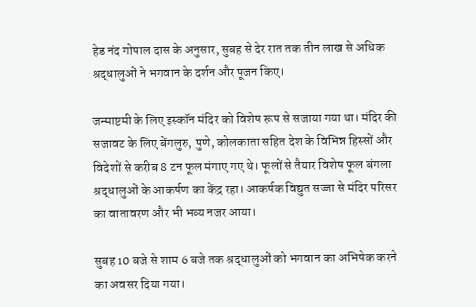हेड नंद गोपाल दास के अनुसार, सुबह से देर रात तक तीन लाख से अधिक श्रद्धालुओं ने भगवान के दर्शन और पूजन किए।

जन्माष्टमी के लिए इस्कॉन मंदिर को विशेष रूप से सजाया गया था। मंदिर की सजावट के लिए बेंगलुरु, पुणे, कोलकाता सहित देश के विभिन्न हिस्सों और विदेशों से करीब 8 टन फूल मंगाए गए थे। फूलों से तैयार विशेष फूल बंगला श्रद्धालुओं के आकर्षण का केंद्र रहा। आकर्षक विद्युत सज्जा से मंदिर परिसर का वातावरण और भी भव्य नजर आया।

सुबह 10 बजे से शाम 6 बजे तक श्रद्धालुओं को भगवान का अभिषेक करने का अवसर दिया गया।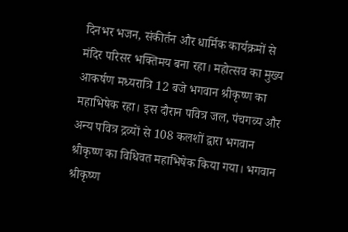दिनभर भजन, संकीर्तन और धार्मिक कार्यक्रमों से मंदिर परिसर भक्तिमय बना रहा। महोत्सव का मुख्य आकर्षण मध्यरात्रि 12 बजे भगवान श्रीकृष्ण का महाभिषेक रहा। इस दौरान पवित्र जल, पंचगव्य और अन्य पवित्र द्रव्यों से 108 कलशों द्वारा भगवान श्रीकृष्ण का विधिवत महाभिषेक किया गया। भगवान श्रीकृष्ण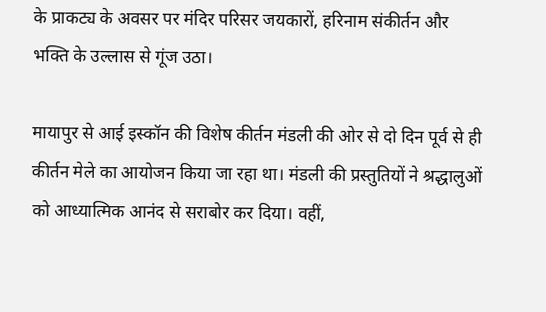के प्राकट्य के अवसर पर मंदिर परिसर जयकारों, हरिनाम संकीर्तन और भक्ति के उल्लास से गूंज उठा।

मायापुर से आई इस्कॉन की विशेष कीर्तन मंडली की ओर से दो दिन पूर्व से ही कीर्तन मेले का आयोजन किया जा रहा था। मंडली की प्रस्तुतियों ने श्रद्धालुओं को आध्यात्मिक आनंद से सराबोर कर दिया। वहीं,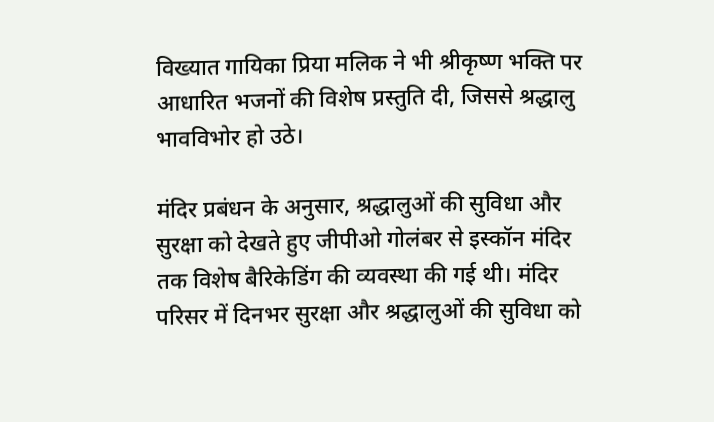विख्यात गायिका प्रिया मलिक ने भी श्रीकृष्ण भक्ति पर आधारित भजनों की विशेष प्रस्तुति दी, जिससे श्रद्धालु भावविभोर हो उठे।

मंदिर प्रबंधन के अनुसार, श्रद्धालुओं की सुविधा और सुरक्षा को देखते हुए जीपीओ गोलंबर से इस्कॉन मंदिर तक विशेष बैरिकेडिंग की व्यवस्था की गई थी। मंदिर परिसर में दिनभर सुरक्षा और श्रद्धालुओं की सुविधा को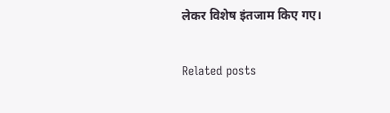लेकर विशेष इंतजाम किए गए।

Related posts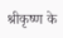श्रीकृष्ण के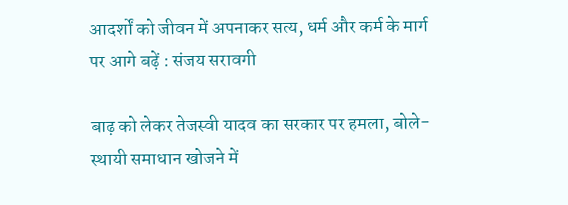आदर्शों को जीवन में अपनाकर सत्य, धर्म और कर्म के मार्ग पर आगे बढ़ें : संजय सरावगी

बाढ़ को लेकर तेजस्वी यादव का सरकार पर हमला, बोले- स्थायी समाधान खोजने में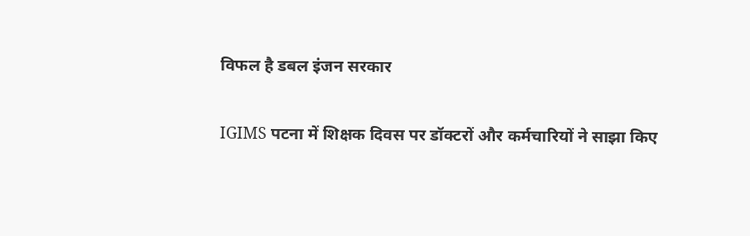विफल है डबल इंजन सरकार

IGIMS पटना में शिक्षक दिवस पर डॉक्टरों और कर्मचारियों ने साझा किए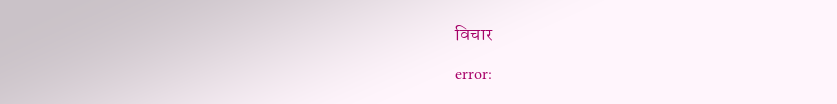विचार

error: